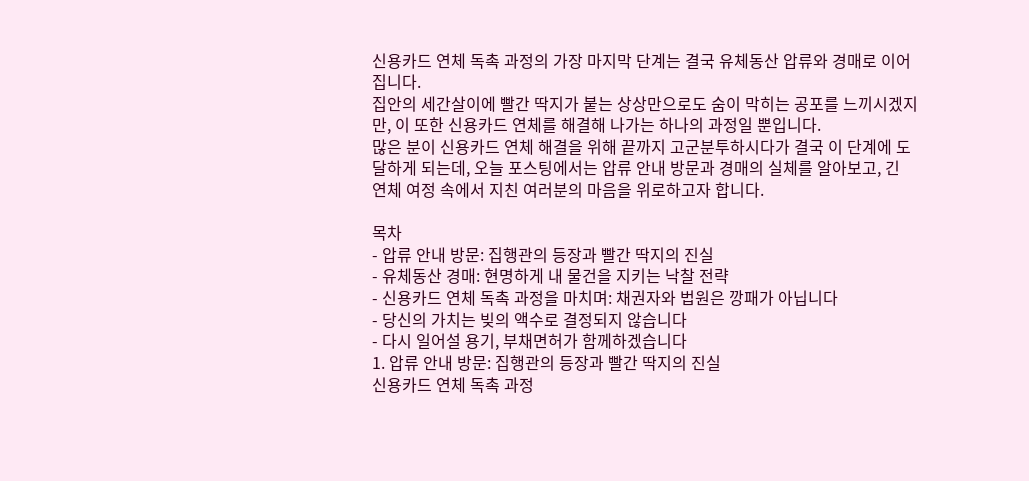신용카드 연체 독촉 과정의 가장 마지막 단계는 결국 유체동산 압류와 경매로 이어집니다.
집안의 세간살이에 빨간 딱지가 붙는 상상만으로도 숨이 막히는 공포를 느끼시겠지만, 이 또한 신용카드 연체를 해결해 나가는 하나의 과정일 뿐입니다.
많은 분이 신용카드 연체 해결을 위해 끝까지 고군분투하시다가 결국 이 단계에 도달하게 되는데, 오늘 포스팅에서는 압류 안내 방문과 경매의 실체를 알아보고, 긴 연체 여정 속에서 지친 여러분의 마음을 위로하고자 합니다.

목차
- 압류 안내 방문: 집행관의 등장과 빨간 딱지의 진실
- 유체동산 경매: 현명하게 내 물건을 지키는 낙찰 전략
- 신용카드 연체 독촉 과정을 마치며: 채권자와 법원은 깡패가 아닙니다
- 당신의 가치는 빚의 액수로 결정되지 않습니다
- 다시 일어설 용기, 부채면허가 함께하겠습니다
1. 압류 안내 방문: 집행관의 등장과 빨간 딱지의 진실
신용카드 연체 독촉 과정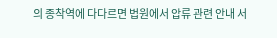의 종착역에 다다르면 법원에서 압류 관련 안내 서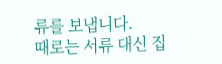류를 보냅니다.
때로는 서류 대신 집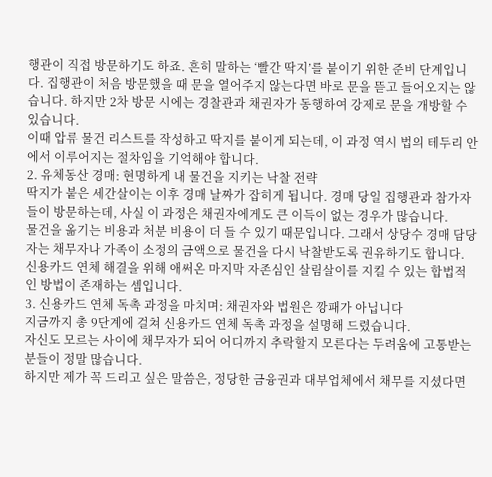행관이 직접 방문하기도 하죠. 흔히 말하는 ‘빨간 딱지’를 붙이기 위한 준비 단계입니다. 집행관이 처음 방문했을 때 문을 열어주지 않는다면 바로 문을 뜯고 들어오지는 않습니다. 하지만 2차 방문 시에는 경찰관과 채권자가 동행하여 강제로 문을 개방할 수 있습니다.
이때 압류 물건 리스트를 작성하고 딱지를 붙이게 되는데, 이 과정 역시 법의 테두리 안에서 이루어지는 절차임을 기억해야 합니다.
2. 유체동산 경매: 현명하게 내 물건을 지키는 낙찰 전략
딱지가 붙은 세간살이는 이후 경매 날짜가 잡히게 됩니다. 경매 당일 집행관과 참가자들이 방문하는데, 사실 이 과정은 채권자에게도 큰 이득이 없는 경우가 많습니다.
물건을 옮기는 비용과 처분 비용이 더 들 수 있기 때문입니다. 그래서 상당수 경매 담당자는 채무자나 가족이 소정의 금액으로 물건을 다시 낙찰받도록 권유하기도 합니다.
신용카드 연체 해결을 위해 애써온 마지막 자존심인 살림살이를 지킬 수 있는 합법적인 방법이 존재하는 셈입니다.
3. 신용카드 연체 독촉 과정을 마치며: 채권자와 법원은 깡패가 아닙니다
지금까지 총 9단계에 걸쳐 신용카드 연체 독촉 과정을 설명해 드렸습니다.
자신도 모르는 사이에 채무자가 되어 어디까지 추락할지 모른다는 두려움에 고통받는 분들이 정말 많습니다.
하지만 제가 꼭 드리고 싶은 말씀은, 정당한 금융권과 대부업체에서 채무를 지셨다면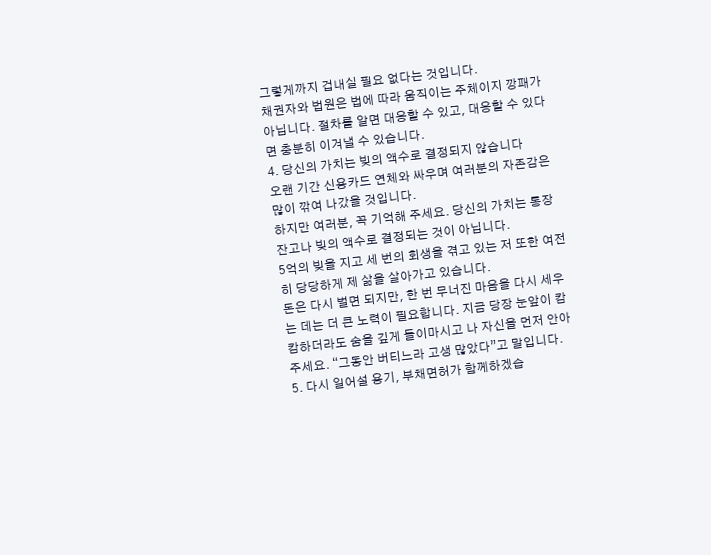그렇게까지 겁내실 필요 없다는 것입니다.
채권자와 법원은 법에 따라 움직이는 주체이지 깡패가 아닙니다. 절차를 알면 대응할 수 있고, 대응할 수 있다면 충분히 이겨낼 수 있습니다.
4. 당신의 가치는 빚의 액수로 결정되지 않습니다
오랜 기간 신용카드 연체와 싸우며 여러분의 자존감은 많이 깎여 나갔을 것입니다.
하지만 여러분, 꼭 기억해 주세요. 당신의 가치는 통장 잔고나 빚의 액수로 결정되는 것이 아닙니다.
5억의 빚을 지고 세 번의 회생을 겪고 있는 저 또한 여전히 당당하게 제 삶을 살아가고 있습니다.
돈은 다시 벌면 되지만, 한 번 무너진 마음을 다시 세우는 데는 더 큰 노력이 필요합니다. 지금 당장 눈앞이 캄캄하더라도 숨을 깊게 들이마시고 나 자신을 먼저 안아주세요. “그동안 버티느라 고생 많았다”고 말입니다.
5. 다시 일어설 용기, 부채면허가 함께하겠습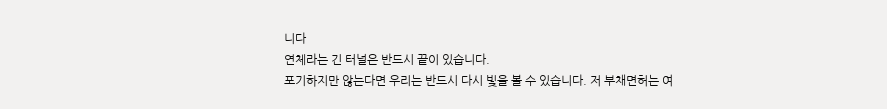니다
연체라는 긴 터널은 반드시 끝이 있습니다.
포기하지만 않는다면 우리는 반드시 다시 빛을 볼 수 있습니다. 저 부채면허는 여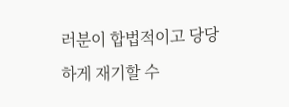러분이 합법적이고 당당하게 재기할 수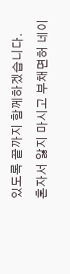있도록 끝까지 함께하겠습니다.
혼자서 앓지 마시고 부채면허 네이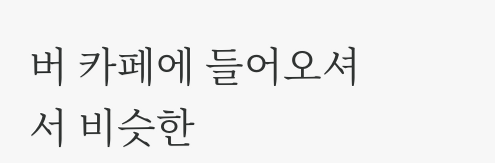버 카페에 들어오셔서 비슷한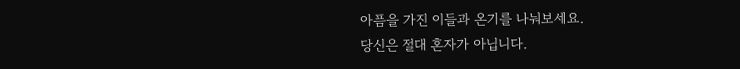아픔을 가진 이들과 온기를 나눠보세요.
당신은 절대 혼자가 아닙니다.